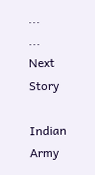...
...
Next Story

Indian Army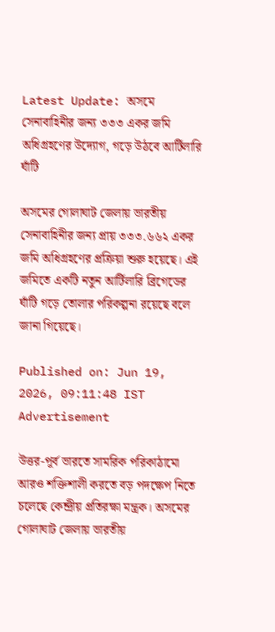Latest Update: অসমে সেনাবাহিনীর জন্য ৩৩৩ একর জমি অধিগ্রহণের উদ্যোগ, গড়ে উঠবে আর্টিলারি ঘাঁটি

অসমের গোলাঘাট জেলায় ভারতীয় সেনাবাহিনীর জন্য প্রায় ৩৩৩.৬৬২ একর জমি অধিগ্রহণের প্রক্রিয়া শুরু হয়েছে। এই জমিতে একটি নতুন আর্টিলারি ব্রিগেডের ঘাঁটি গড়ে তোলার পরিকল্পনা রয়েছে বলে জানা গিয়েছে।

Published on: Jun 19, 2026, 09:11:48 IST
Advertisement

উত্তর-পূর্ব ভারতে সামরিক পরিকাঠামো আরও শক্তিশালী করতে বড় পদক্ষেপ নিতে চলেছে কেন্দ্রীয় প্রতিরক্ষা মন্ত্রক। অসমের গোলাঘাট জেলায় ভারতীয়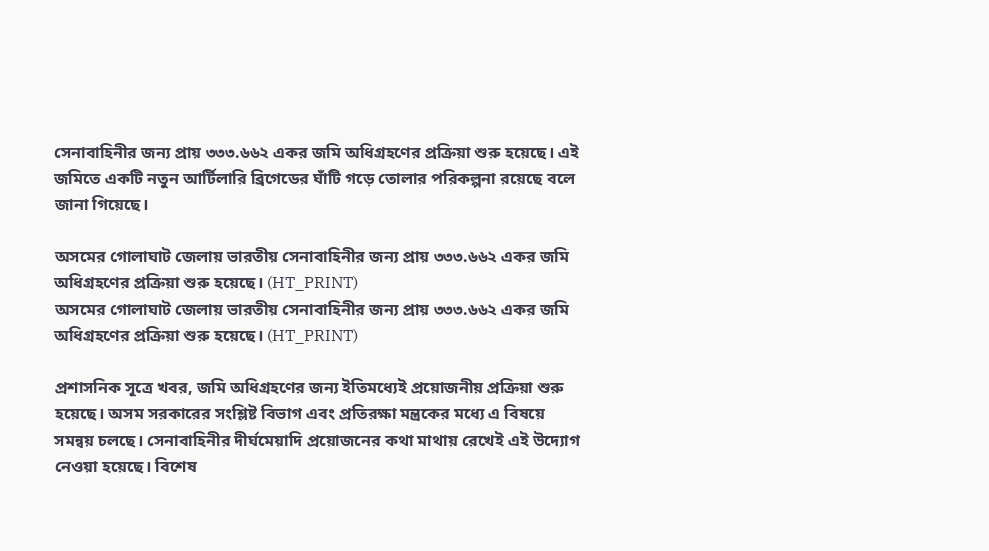সেনাবাহিনীর জন্য প্রায় ৩৩৩.৬৬২ একর জমি অধিগ্রহণের প্রক্রিয়া শুরু হয়েছে। এই জমিতে একটি নতুন আর্টিলারি ব্রিগেডের ঘাঁটি গড়ে তোলার পরিকল্পনা রয়েছে বলে জানা গিয়েছে।

অসমের গোলাঘাট জেলায় ভারতীয় সেনাবাহিনীর জন্য প্রায় ৩৩৩.৬৬২ একর জমি অধিগ্রহণের প্রক্রিয়া শুরু হয়েছে। (HT_PRINT)
অসমের গোলাঘাট জেলায় ভারতীয় সেনাবাহিনীর জন্য প্রায় ৩৩৩.৬৬২ একর জমি অধিগ্রহণের প্রক্রিয়া শুরু হয়েছে। (HT_PRINT)

প্রশাসনিক সূত্রে খবর, জমি অধিগ্রহণের জন্য ইতিমধ্যেই প্রয়োজনীয় প্রক্রিয়া শুরু হয়েছে। অসম সরকারের সংশ্লিষ্ট বিভাগ এবং প্রতিরক্ষা মন্ত্রকের মধ্যে এ বিষয়ে সমন্বয় চলছে। সেনাবাহিনীর দীর্ঘমেয়াদি প্রয়োজনের কথা মাথায় রেখেই এই উদ্যোগ নেওয়া হয়েছে। বিশেষ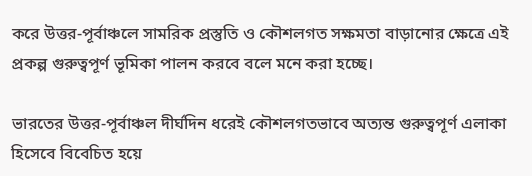করে উত্তর-পূর্বাঞ্চলে সামরিক প্রস্তুতি ও কৌশলগত সক্ষমতা বাড়ানোর ক্ষেত্রে এই প্রকল্প গুরুত্বপূর্ণ ভূমিকা পালন করবে বলে মনে করা হচ্ছে।

ভারতের উত্তর-পূর্বাঞ্চল দীর্ঘদিন ধরেই কৌশলগতভাবে অত্যন্ত গুরুত্বপূর্ণ এলাকা হিসেবে বিবেচিত হয়ে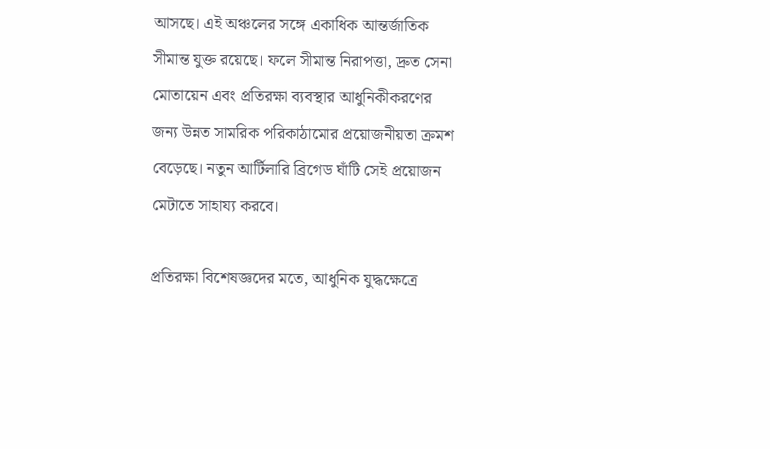আসছে। এই অঞ্চলের সঙ্গে একাধিক আন্তর্জাতিক সীমান্ত যুক্ত রয়েছে। ফলে সীমান্ত নিরাপত্তা, দ্রুত সেনা মোতায়েন এবং প্রতিরক্ষা ব্যবস্থার আধুনিকীকরণের জন্য উন্নত সামরিক পরিকাঠামোর প্রয়োজনীয়তা ক্রমশ বেড়েছে। নতুন আর্টিলারি ব্রিগেড ঘাঁটি সেই প্রয়োজন মেটাতে সাহায্য করবে।

প্রতিরক্ষা বিশেষজ্ঞদের মতে, আধুনিক যুদ্ধক্ষেত্রে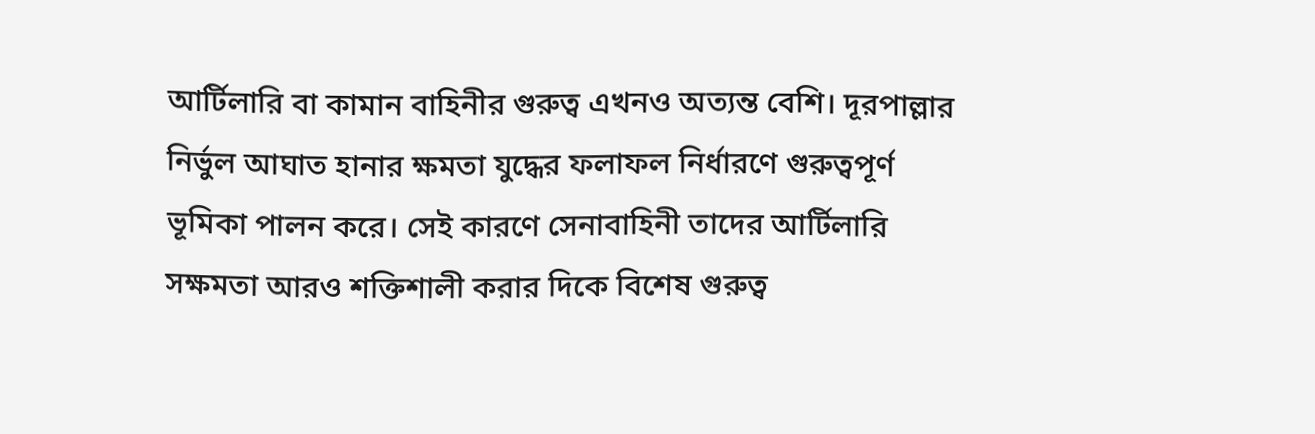আর্টিলারি বা কামান বাহিনীর গুরুত্ব এখনও অত্যন্ত বেশি। দূরপাল্লার নির্ভুল আঘাত হানার ক্ষমতা যুদ্ধের ফলাফল নির্ধারণে গুরুত্বপূর্ণ ভূমিকা পালন করে। সেই কারণে সেনাবাহিনী তাদের আর্টিলারি সক্ষমতা আরও শক্তিশালী করার দিকে বিশেষ গুরুত্ব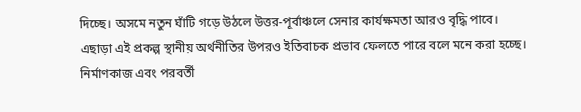দিচ্ছে। অসমে নতুন ঘাঁটি গড়ে উঠলে উত্তর-পূর্বাঞ্চলে সেনার কার্যক্ষমতা আরও বৃদ্ধি পাবে। এছাড়া এই প্রকল্প স্থানীয় অর্থনীতির উপরও ইতিবাচক প্রভাব ফেলতে পারে বলে মনে করা হচ্ছে। নির্মাণকাজ এবং পরবর্তী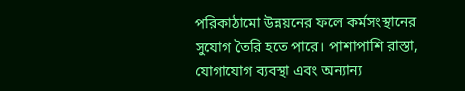পরিকাঠামো উন্নয়নের ফলে কর্মসংস্থানের সুযোগ তৈরি হতে পারে। পাশাপাশি রাস্তা, যোগাযোগ ব্যবস্থা এবং অন্যান্য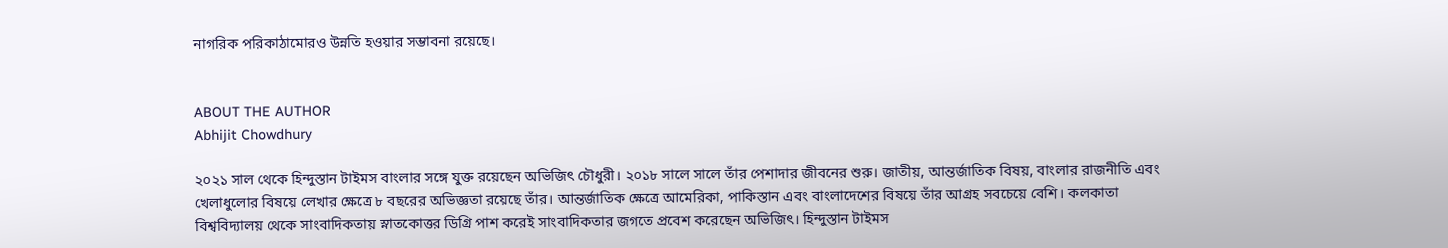নাগরিক পরিকাঠামোরও উন্নতি হওয়ার সম্ভাবনা রয়েছে।


ABOUT THE AUTHOR
Abhijit Chowdhury

২০২১ সাল থেকে হিন্দুস্তান টাইমস বাংলার সঙ্গে যুক্ত রয়েছেন অভিজিৎ চৌধুরী। ২০১৮ সালে সালে তাঁর পেশাদার জীবনের শুরু। জাতীয়, আন্তর্জাতিক বিষয়, বাংলার রাজনীতি এবং খেলাধুলোর বিষয়ে লেখার ক্ষেত্রে ৮ বছরের অভিজ্ঞতা রয়েছে তাঁর। আন্তর্জাতিক ক্ষেত্রে আমেরিকা, পাকিস্তান এবং বাংলাদেশের বিষয়ে তাঁর আগ্রহ সবচেয়ে বেশি। কলকাতা বিশ্ববিদ্যালয় থেকে সাংবাদিকতায় স্নাতকোত্তর ডিগ্রি পাশ করেই সাংবাদিকতার জগতে প্রবেশ করেছেন অভিজিৎ। হিন্দুস্তান টাইমস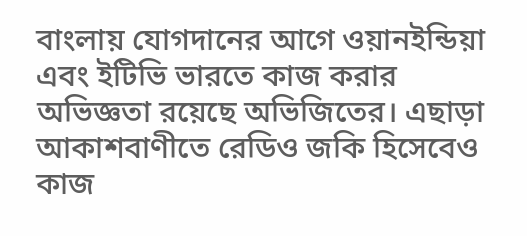বাংলায় যোগদানের আগে ওয়ানইন্ডিয়া এবং ইটিভি ভারতে কাজ করার অভিজ্ঞতা রয়েছে অভিজিতের। এছাড়া আকাশবাণীতে রেডিও জকি হিসেবেও কাজ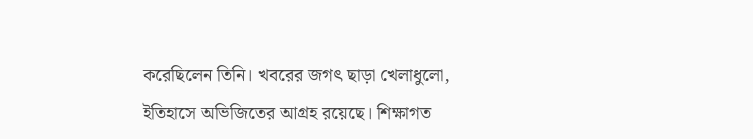করেছিলেন তিনি। খবরের জগৎ ছাড়া খেলাধুলো, ইতিহাসে অভিজিতের আগ্রহ রয়েছে। শিক্ষাগত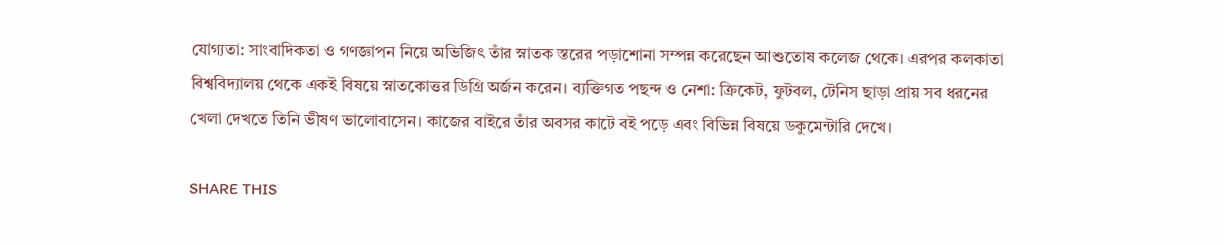যোগ্যতা: সাংবাদিকতা ও গণজ্ঞাপন নিয়ে অভিজিৎ তাঁর স্নাতক স্তরের পড়াশোনা সম্পন্ন করেছেন আশুতোষ কলেজ থেকে। এরপর কলকাতা বিশ্ববিদ্যালয় থেকে একই বিষয়ে স্নাতকোত্তর ডিগ্রি অর্জন করেন। ব্যক্তিগত পছন্দ ও নেশা: ক্রিকেট, ফুটবল, টেনিস ছাড়া প্রায় সব ধরনের খেলা দেখতে তিনি ভীষণ ভালোবাসেন। কাজের বাইরে তাঁর অবসর কাটে বই পড়ে এবং বিভিন্ন বিষয়ে ডকুমেন্টারি দেখে।

SHARE THIS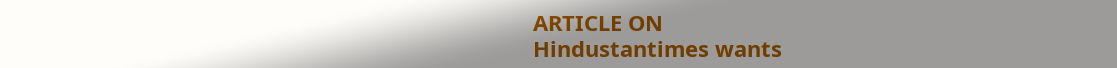ARTICLE ON
Hindustantimes wants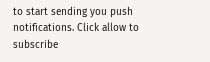to start sending you push notifications. Click allow to subscribe